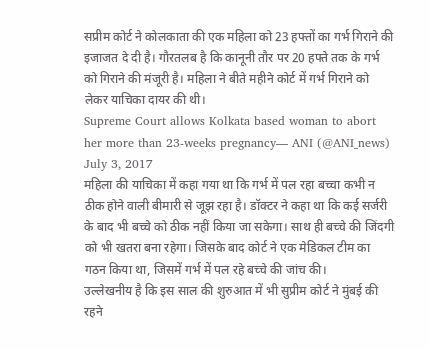सप्रीम कोर्ट ने कोलकाता की एक महिला को 23 हफ्तों का गर्भ गिराने की इजाजत दे दी है। गौरतलब है कि कानूनी तौर पर 20 हफ्ते तक के गर्भ को गिराने की मंजूरी है। महिला ने बीते महीने कोर्ट में गर्भ गिराने को लेकर याचिका दायर की थी।
Supreme Court allows Kolkata based woman to abort her more than 23-weeks pregnancy— ANI (@ANI_news) July 3, 2017
महिला की याचिका में कहा गया था कि गर्भ में पल रहा बच्चा कभी न ठीक होने वाली बीमारी से जूझ रहा है। डॉक्टर ने कहा था कि कई सर्जरी के बाद भी बच्चे को ठीक नहीं किया जा सकेगा। साथ ही बच्चे की जिंदगी को भी खतरा बना रहेगा। जिसके बाद कोर्ट ने एक मेडिकल टीम का गठन किया था, जिसमें गर्भ में पल रहे बच्चे की जांच की।
उल्लेखनीय है कि इस साल की शुरुआत में भी सुप्रीम कोर्ट ने मुंबई की रहने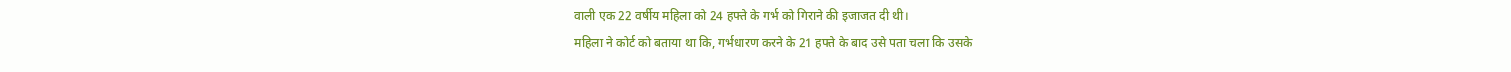वाली एक 22 वर्षीय महिला को 24 हफ्ते के गर्भ को गिराने की इजाजत दी थी।
महिला ने कोर्ट को बताया था कि, गर्भधारण करने के 21 हफ्ते के बाद उसे पता चला कि उसके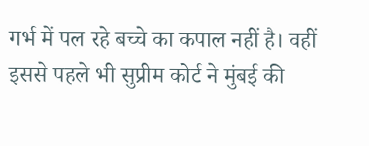गर्भ में पल रहे बच्चे का कपाल नहीं है। वहीं इससे पहले भी सुप्रीम कोर्ट ने मुंबई की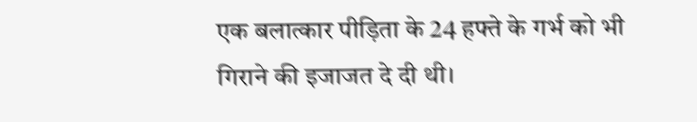एक बलात्कार पीड़िता के 24 हफ्ते के गर्भ को भी गिराने की इजाजत दे दी थी।